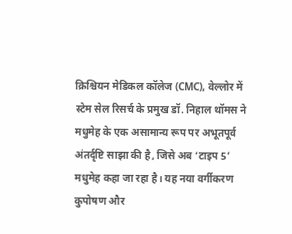क्रिश्चियन मेडिकल कॉलेज (CMC), वेल्लोर में स्टेम सेल रिसर्च के प्रमुख डॉ. निहाल थॉमस ने मधुमेह के एक असामान्य रूप पर अभूतपूर्व अंतर्दृष्टि साझा की है, जिसे अब ‘टाइप 5’ मधुमेह कहा जा रहा है। यह नया वर्गीकरण कुपोषण और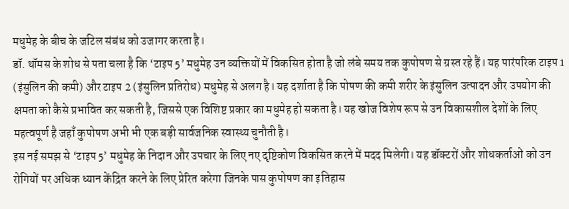मधुमेह के बीच के जटिल संबंध को उजागर करता है।
डॉ. थॉमस के शोध से पता चला है कि ‘टाइप 5’ मधुमेह उन व्यक्तियों में विकसित होता है जो लंबे समय तक कुपोषण से ग्रस्त रहे हैं। यह पारंपरिक टाइप 1 (इंसुलिन की कमी) और टाइप 2 (इंसुलिन प्रतिरोध) मधुमेह से अलग है। यह दर्शाता है कि पोषण की कमी शरीर के इंसुलिन उत्पादन और उपयोग की क्षमता को कैसे प्रभावित कर सकती है, जिससे एक विशिष्ट प्रकार का मधुमेह हो सकता है। यह खोज विशेष रूप से उन विकासशील देशों के लिए महत्वपूर्ण है जहाँ कुपोषण अभी भी एक बड़ी सार्वजनिक स्वास्थ्य चुनौती है।
इस नई समझ से ‘टाइप 5’ मधुमेह के निदान और उपचार के लिए नए दृष्टिकोण विकसित करने में मदद मिलेगी। यह डॉक्टरों और शोधकर्ताओं को उन रोगियों पर अधिक ध्यान केंद्रित करने के लिए प्रेरित करेगा जिनके पास कुपोषण का इतिहास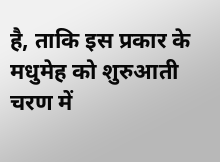है, ताकि इस प्रकार के मधुमेह को शुरुआती चरण में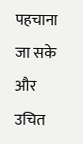पहचाना जा सके और उचित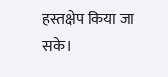हस्तक्षेप किया जा सके।